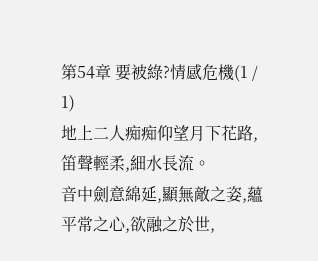第54章 要被綠?情感危機(1 / 1)
地上二人痴痴仰望月下花路,笛聲輕柔,細水長流。
音中劍意綿延,顯無敵之姿,蘊平常之心,欲融之於世,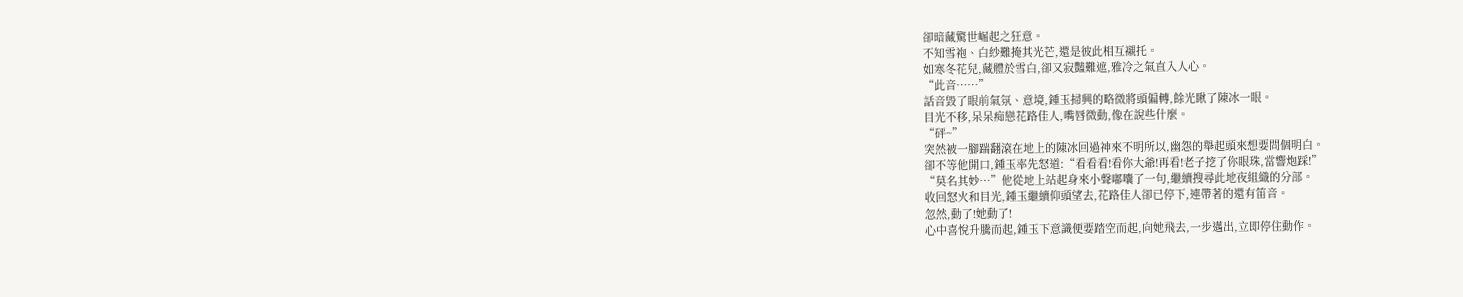卻暗藏驚世崛起之狂意。
不知雪袍、白紗難掩其光芒,還是彼此相互襯托。
如寒冬花兒,藏體於雪白,卻又寂豔難遮,雅冷之氣直入人心。
“此音……”
話音毀了眼前氣氛、意境,鍾玉掃興的略微將頭偏轉,餘光瞅了陳冰一眼。
目光不移,呆呆痴戀花路佳人,嘴唇微動,像在說些什麼。
“砰~”
突然被一腳踹翻滾在地上的陳冰回過神來不明所以,幽怨的舉起頭來想要問個明白。
卻不等他開口,鍾玉率先怒道:“看看看!看你大爺!再看!老子挖了你眼珠,當響炮踩!”
“莫名其妙…”他從地上站起身來小聲嘟囔了一句,繼續搜尋此地夜組織的分部。
收回怒火和目光,鍾玉繼續仰頭望去,花路佳人卻已停下,連帶著的還有笛音。
忽然,動了!她動了!
心中喜悅升騰而起,鍾玉下意識便要踏空而起,向她飛去,一步邁出,立即停住動作。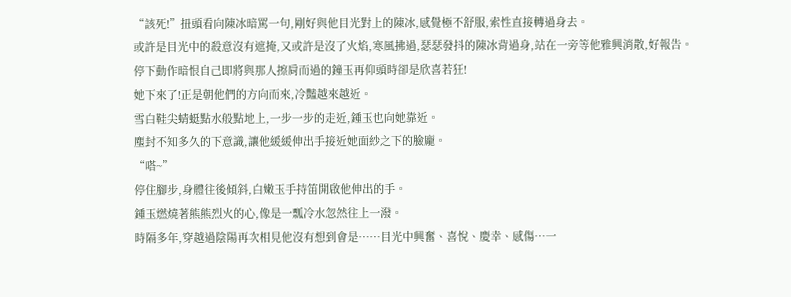“該死!”扭頭看向陳冰暗罵一句,剛好與他目光對上的陳冰,感覺極不舒服,索性直接轉過身去。
或許是目光中的殺意沒有遮掩,又或許是沒了火焰,寒風拂過,瑟瑟發抖的陳冰背過身,站在一旁等他雅興消散,好報告。
停下動作暗恨自己即將與那人擦肩而過的鐘玉再仰頭時卻是欣喜若狂!
她下來了!正是朝他們的方向而來,冷豔越來越近。
雪白鞋尖蜻蜓點水般點地上,一步一步的走近,鍾玉也向她靠近。
塵封不知多久的下意識,讓他緩緩伸出手接近她面紗之下的臉龐。
“嗒~”
停住腳步,身體往後傾斜,白嫩玉手持笛開啟他伸出的手。
鍾玉燃燒著熊熊烈火的心,像是一瓢冷水忽然往上一潑。
時隔多年,穿越過陰陽再次相見他沒有想到會是……目光中興奮、喜悅、慶幸、感傷…一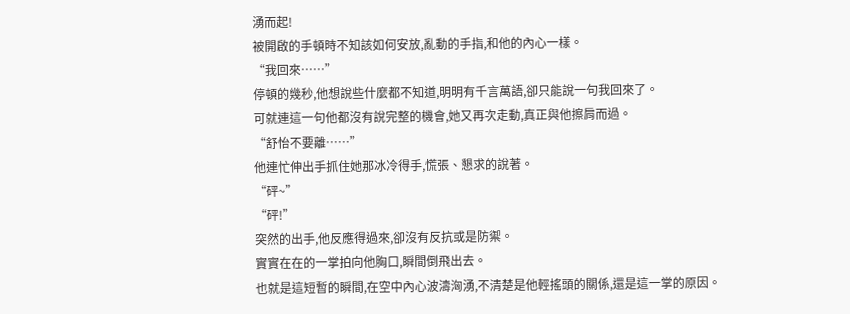湧而起!
被開啟的手頓時不知該如何安放,亂動的手指,和他的內心一樣。
“我回來……”
停頓的幾秒,他想說些什麼都不知道,明明有千言萬語,卻只能說一句我回來了。
可就連這一句他都沒有說完整的機會,她又再次走動,真正與他擦肩而過。
“舒怡不要離……”
他連忙伸出手抓住她那冰冷得手,慌張、懇求的說著。
“砰~”
“砰!”
突然的出手,他反應得過來,卻沒有反抗或是防禦。
實實在在的一掌拍向他胸口,瞬間倒飛出去。
也就是這短暫的瞬間,在空中內心波濤洶湧,不清楚是他輕搖頭的關係,還是這一掌的原因。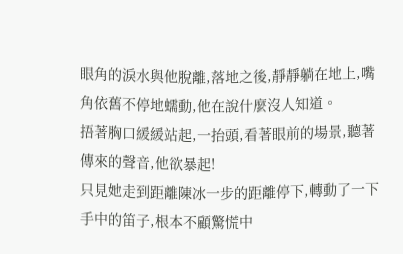眼角的淚水與他脫離,落地之後,靜靜躺在地上,嘴角依舊不停地蠕動,他在說什麼沒人知道。
捂著胸口緩緩站起,一抬頭,看著眼前的場景,聽著傳來的聲音,他欲暴起!
只見她走到距離陳冰一步的距離停下,轉動了一下手中的笛子,根本不顧驚慌中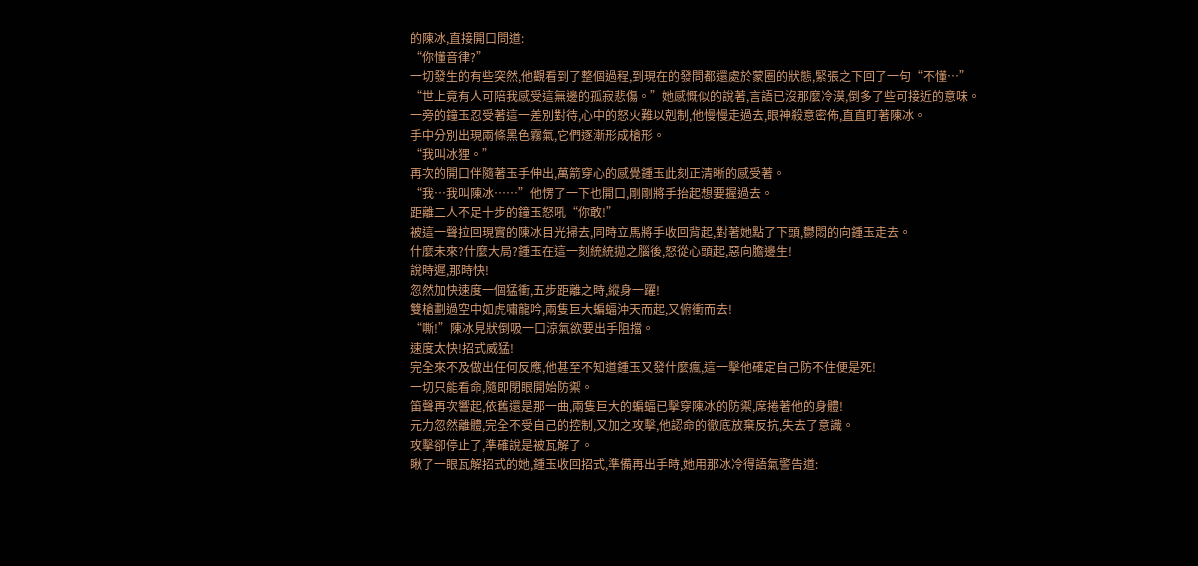的陳冰,直接開口問道:
“你懂音律?”
一切發生的有些突然,他觀看到了整個過程,到現在的發問都還處於蒙圈的狀態,緊張之下回了一句“不懂…”
“世上竟有人可陪我感受這無邊的孤寂悲傷。”她感慨似的說著,言語已沒那麼冷漠,倒多了些可接近的意味。
一旁的鐘玉忍受著這一差別對待,心中的怒火難以剋制,他慢慢走過去,眼神殺意密佈,直直盯著陳冰。
手中分別出現兩條黑色霧氣,它們逐漸形成槍形。
“我叫冰狸。”
再次的開口伴隨著玉手伸出,萬箭穿心的感覺鍾玉此刻正清晰的感受著。
“我…我叫陳冰……”他愣了一下也開口,剛剛將手抬起想要握過去。
距離二人不足十步的鐘玉怒吼“你敢!”
被這一聲拉回現實的陳冰目光掃去,同時立馬將手收回背起,對著她點了下頭,鬱悶的向鍾玉走去。
什麼未來?什麼大局?鍾玉在這一刻統統拋之腦後,怒從心頭起,惡向膽邊生!
說時遲,那時快!
忽然加快速度一個猛衝,五步距離之時,縱身一躍!
雙槍劃過空中如虎嘯龍吟,兩隻巨大蝙蝠沖天而起,又俯衝而去!
“嘶!”陳冰見狀倒吸一口涼氣欲要出手阻擋。
速度太快!招式威猛!
完全來不及做出任何反應,他甚至不知道鍾玉又發什麼瘋,這一擊他確定自己防不住便是死!
一切只能看命,隨即閉眼開始防禦。
笛聲再次響起,依舊還是那一曲,兩隻巨大的蝙蝠已擊穿陳冰的防禦,席捲著他的身體!
元力忽然離體,完全不受自己的控制,又加之攻擊,他認命的徹底放棄反抗,失去了意識。
攻擊卻停止了,準確說是被瓦解了。
瞅了一眼瓦解招式的她,鍾玉收回招式,準備再出手時,她用那冰冷得語氣警告道: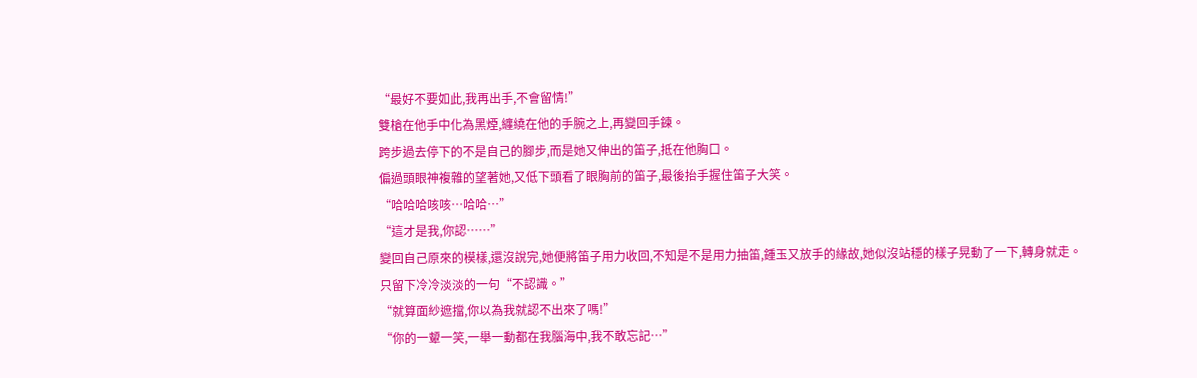“最好不要如此,我再出手,不會留情!”
雙槍在他手中化為黑煙,纏繞在他的手腕之上,再變回手鍊。
跨步過去停下的不是自己的腳步,而是她又伸出的笛子,抵在他胸口。
偏過頭眼神複雜的望著她,又低下頭看了眼胸前的笛子,最後抬手握住笛子大笑。
“哈哈哈咳咳…哈哈…”
“這才是我,你認……”
變回自己原來的模樣,還沒說完,她便將笛子用力收回,不知是不是用力抽笛,鍾玉又放手的緣故,她似沒站穩的樣子晃動了一下,轉身就走。
只留下冷冷淡淡的一句“不認識。”
“就算面紗遮擋,你以為我就認不出來了嗎!”
“你的一顰一笑,一舉一動都在我腦海中,我不敢忘記…”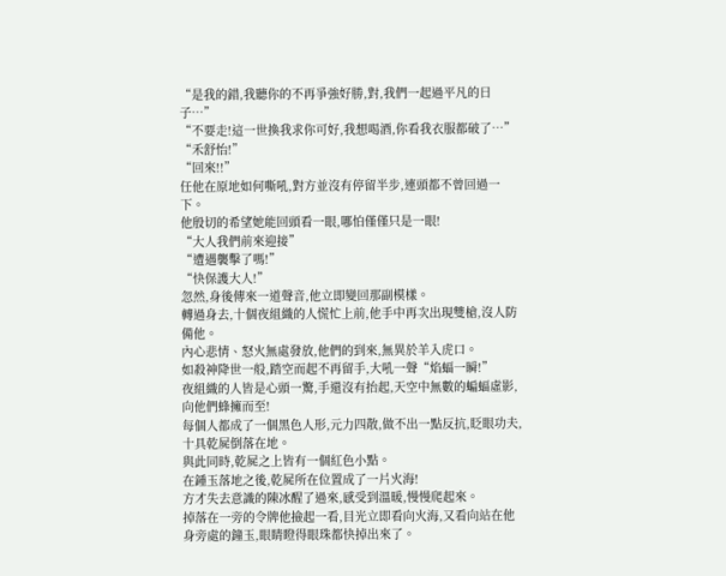“是我的錯,我聽你的不再爭強好勝,對,我們一起過平凡的日子…”
“不要走!這一世換我求你可好,我想喝酒,你看我衣服都破了…”
“禾舒怡!”
“回來!!”
任他在原地如何嘶吼,對方並沒有停留半步,連頭都不曾回過一下。
他殷切的希望她能回頭看一眼,哪怕僅僅只是一眼!
“大人我們前來迎接”
“遭遇襲擊了嗎!”
“快保護大人!”
忽然,身後傳來一道聲音,他立即變回那副模樣。
轉過身去,十個夜組織的人慌忙上前,他手中再次出現雙槍,沒人防備他。
內心悲情、怒火無處發放,他們的到來,無異於羊入虎口。
如殺神降世一般,踏空而起不再留手,大吼一聲“焰蝠一瞬!”
夜組織的人皆是心頭一驚,手還沒有抬起,天空中無數的蝙蝠虛影,向他們蜂擁而至!
每個人都成了一個黑色人形,元力四散,做不出一點反抗,眨眼功夫,十具乾屍倒落在地。
與此同時,乾屍之上皆有一個紅色小點。
在鍾玉落地之後,乾屍所在位置成了一片火海!
方才失去意識的陳冰醒了過來,感受到溫暖,慢慢爬起來。
掉落在一旁的令牌他撿起一看,目光立即看向火海,又看向站在他身旁處的鐘玉,眼睛瞪得眼珠都快掉出來了。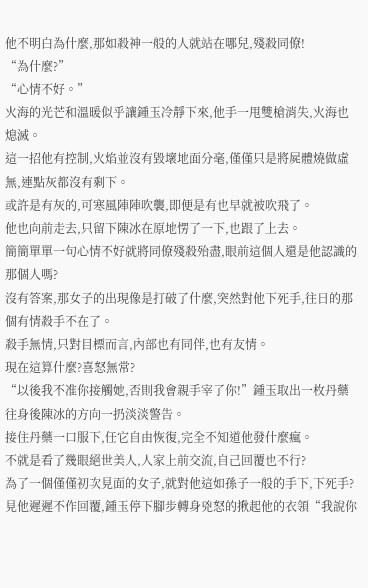他不明白為什麼,那如殺神一般的人就站在哪兒,殘殺同僚!
“為什麼?”
“心情不好。”
火海的光芒和溫暖似乎讓鍾玉冷靜下來,他手一甩雙槍消失,火海也熄滅。
這一招他有控制,火焰並沒有毀壞地面分毫,僅僅只是將屍體燒做虛無,連點灰都沒有剩下。
或許是有灰的,可寒風陣陣吹襲,即便是有也早就被吹飛了。
他也向前走去,只留下陳冰在原地愣了一下,也跟了上去。
簡簡單單一句心情不好就將同僚殘殺殆盡,眼前這個人還是他認識的那個人嗎?
沒有答案,那女子的出現像是打破了什麼,突然對他下死手,往日的那個有情殺手不在了。
殺手無情,只對目標而言,內部也有同伴,也有友情。
現在這算什麼?喜怒無常?
“以後我不准你接觸她,否則我會親手宰了你!”鍾玉取出一枚丹藥往身後陳冰的方向一扔淡淡警告。
接住丹藥一口服下,任它自由恢復,完全不知道他發什麼瘋。
不就是看了幾眼絕世美人,人家上前交流,自己回覆也不行?
為了一個僅僅初次見面的女子,就對他這如孫子一般的手下,下死手?
見他遲遲不作回覆,鍾玉停下腳步轉身兇怒的揪起他的衣領“我說你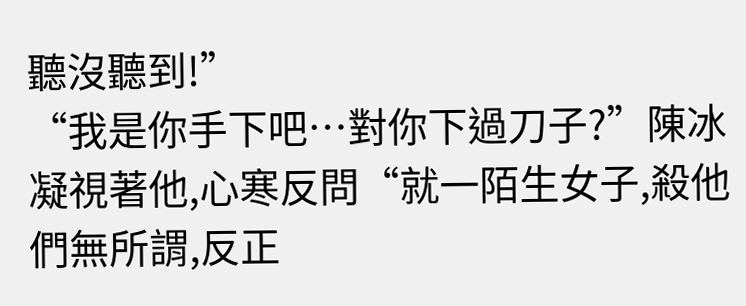聽沒聽到!”
“我是你手下吧…對你下過刀子?”陳冰凝視著他,心寒反問“就一陌生女子,殺他們無所謂,反正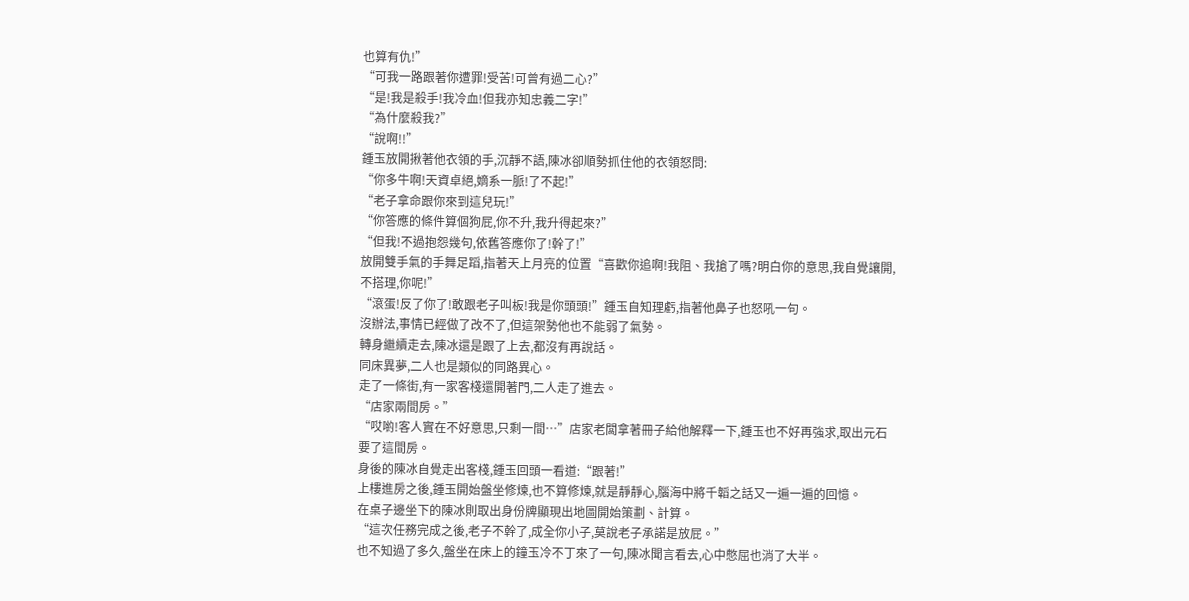也算有仇!”
“可我一路跟著你遭罪!受苦!可曾有過二心?”
“是!我是殺手!我冷血!但我亦知忠義二字!”
“為什麼殺我?”
“說啊!!”
鍾玉放開揪著他衣領的手,沉靜不語,陳冰卻順勢抓住他的衣領怒問:
“你多牛啊!天資卓絕,嫡系一脈!了不起!”
“老子拿命跟你來到這兒玩!”
“你答應的條件算個狗屁,你不升,我升得起來?”
“但我!不過抱怨幾句,依舊答應你了!幹了!”
放開雙手氣的手舞足蹈,指著天上月亮的位置“喜歡你追啊!我阻、我搶了嗎?明白你的意思,我自覺讓開,不搭理,你呢!”
“滾蛋!反了你了!敢跟老子叫板!我是你頭頭!”鍾玉自知理虧,指著他鼻子也怒吼一句。
沒辦法,事情已經做了改不了,但這架勢他也不能弱了氣勢。
轉身繼續走去,陳冰還是跟了上去,都沒有再說話。
同床異夢,二人也是類似的同路異心。
走了一條街,有一家客棧還開著門,二人走了進去。
“店家兩間房。”
“哎喲!客人實在不好意思,只剩一間…”店家老闆拿著冊子給他解釋一下,鍾玉也不好再強求,取出元石要了這間房。
身後的陳冰自覺走出客棧,鍾玉回頭一看道:“跟著!”
上樓進房之後,鍾玉開始盤坐修煉,也不算修煉,就是靜靜心,腦海中將千韜之話又一遍一遍的回憶。
在桌子邊坐下的陳冰則取出身份牌顯現出地圖開始策劃、計算。
“這次任務完成之後,老子不幹了,成全你小子,莫說老子承諾是放屁。”
也不知過了多久,盤坐在床上的鐘玉冷不丁來了一句,陳冰聞言看去,心中憋屈也消了大半。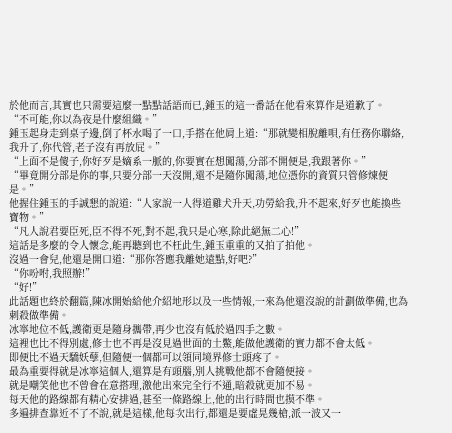於他而言,其實也只需要這麼一點點話語而已,鍾玉的這一番話在他看來算作是道歉了。
“不可能,你以為夜是什麼組織。”
鍾玉起身走到桌子邊,倒了杯水喝了一口,手搭在他肩上道:“那就變相脫離唄,有任務你聯絡,我升了,你代管,老子沒有再放屁。”
“上面不是傻子,你好歹是嫡系一脈的,你要實在想闖蕩,分部不開便是,我跟著你。”
“畢竟開分部是你的事,只要分部一天沒開,還不是隨你闖蕩,地位憑你的資質只管修煉便是。”
他握住鍾玉的手誠懇的說道:“人家說一人得道雞犬升天,功勞給我,升不起來,好歹也能換些寶物。”
“凡人說君要臣死,臣不得不死,對不起,我只是心寒,除此絕無二心!”
這話是多麼的令人懷念,能再聽到也不枉此生,鍾玉重重的又拍了拍他。
沒過一會兒,他還是開口道:“那你答應我離她遠點,好吧?”
“你吩咐,我照辦!”
“好!”
此話題也終於翻篇,陳冰開始給他介紹地形以及一些情報,一來為他還沒說的計劃做準備,也為刺殺做準備。
冰寧地位不低,護衛更是隨身攜帶,再少也沒有低於過四手之數。
這裡也比不得別處,修士也不再是沒見過世面的土鱉,能做他護衛的實力都不會太低。
即便比不過天驕妖孽,但隨便一個都可以領同境界修士頭疼了。
最為重要得就是冰寧這個人,還算是有頭腦,別人挑戰他都不會隨便接。
就是嘲笑他也不曾會在意搭理,激他出來完全行不通,暗殺就更加不易。
每天他的路線都有精心安排過,甚至一條路線上,他的出行時間也摸不準。
多遍排查靠近不了不說,就是這樣,他每次出行,都還是要虛晃幾槍,派一波又一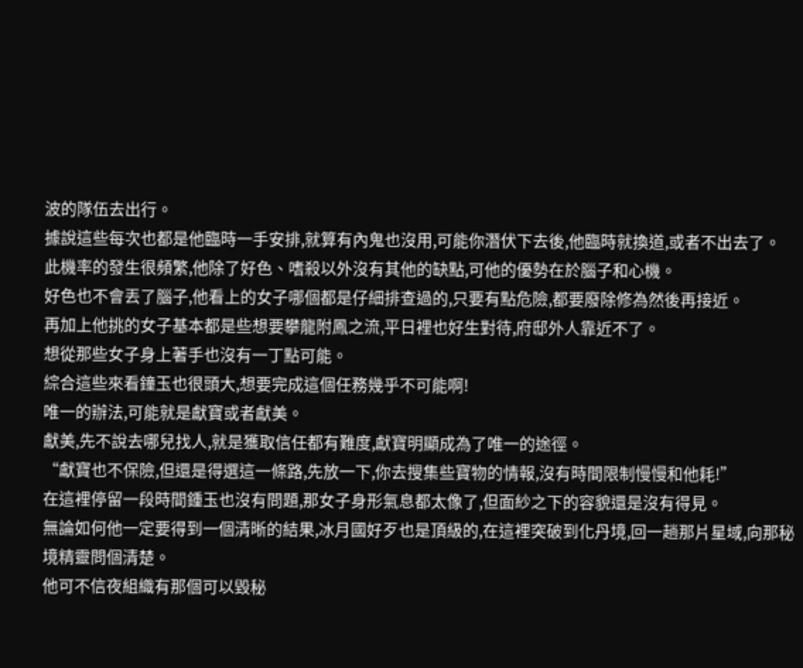波的隊伍去出行。
據說這些每次也都是他臨時一手安排,就算有內鬼也沒用,可能你潛伏下去後,他臨時就換道,或者不出去了。
此機率的發生很頻繁,他除了好色、嗜殺以外沒有其他的缺點,可他的優勢在於腦子和心機。
好色也不會丟了腦子,他看上的女子哪個都是仔細排查過的,只要有點危險,都要廢除修為然後再接近。
再加上他挑的女子基本都是些想要攀龍附鳳之流,平日裡也好生對待,府邸外人靠近不了。
想從那些女子身上著手也沒有一丁點可能。
綜合這些來看鐘玉也很頭大,想要完成這個任務幾乎不可能啊!
唯一的辦法,可能就是獻寶或者獻美。
獻美,先不說去哪兒找人,就是獲取信任都有難度,獻寶明顯成為了唯一的途徑。
“獻寶也不保險,但還是得選這一條路,先放一下,你去搜集些寶物的情報,沒有時間限制慢慢和他耗!”
在這裡停留一段時間鍾玉也沒有問題,那女子身形氣息都太像了,但面紗之下的容貌還是沒有得見。
無論如何他一定要得到一個清晰的結果,冰月國好歹也是頂級的,在這裡突破到化丹境,回一趟那片星域,向那秘境精靈問個清楚。
他可不信夜組織有那個可以毀秘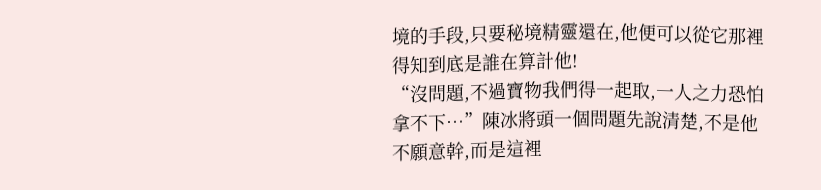境的手段,只要秘境精靈還在,他便可以從它那裡得知到底是誰在算計他!
“沒問題,不過寶物我們得一起取,一人之力恐怕拿不下…”陳冰將頭一個問題先說清楚,不是他不願意幹,而是這裡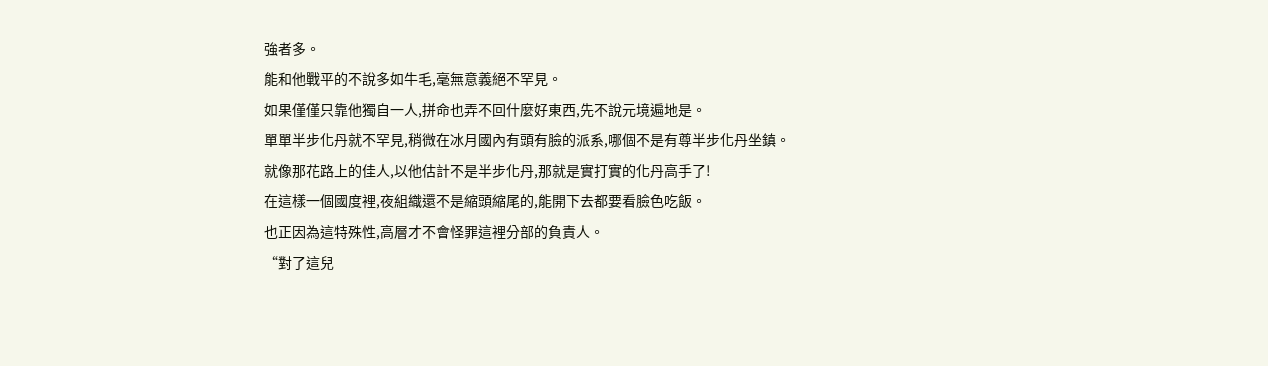強者多。
能和他戰平的不說多如牛毛,毫無意義絕不罕見。
如果僅僅只靠他獨自一人,拼命也弄不回什麼好東西,先不說元境遍地是。
單單半步化丹就不罕見,稍微在冰月國內有頭有臉的派系,哪個不是有尊半步化丹坐鎮。
就像那花路上的佳人,以他估計不是半步化丹,那就是實打實的化丹高手了!
在這樣一個國度裡,夜組織還不是縮頭縮尾的,能開下去都要看臉色吃飯。
也正因為這特殊性,高層才不會怪罪這裡分部的負責人。
“對了這兒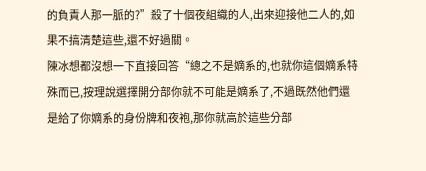的負責人那一脈的?”殺了十個夜組織的人,出來迎接他二人的,如果不搞清楚這些,還不好過關。
陳冰想都沒想一下直接回答“總之不是嫡系的,也就你這個嫡系特殊而已,按理說選擇開分部你就不可能是嫡系了,不過既然他們還是給了你嫡系的身份牌和夜袍,那你就高於這些分部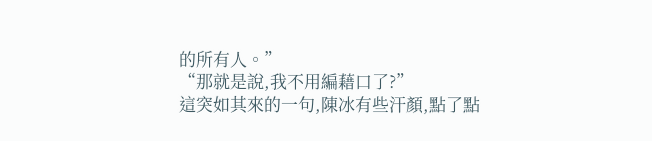的所有人。”
“那就是說,我不用編藉口了?”
這突如其來的一句,陳冰有些汗顏,點了點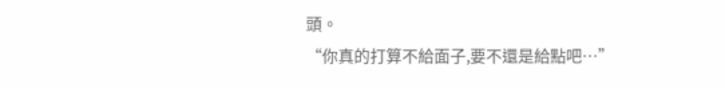頭。
“你真的打算不給面子,要不還是給點吧…”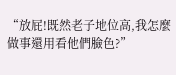“放屁!既然老子地位高,我怎麼做事還用看他們臉色?”